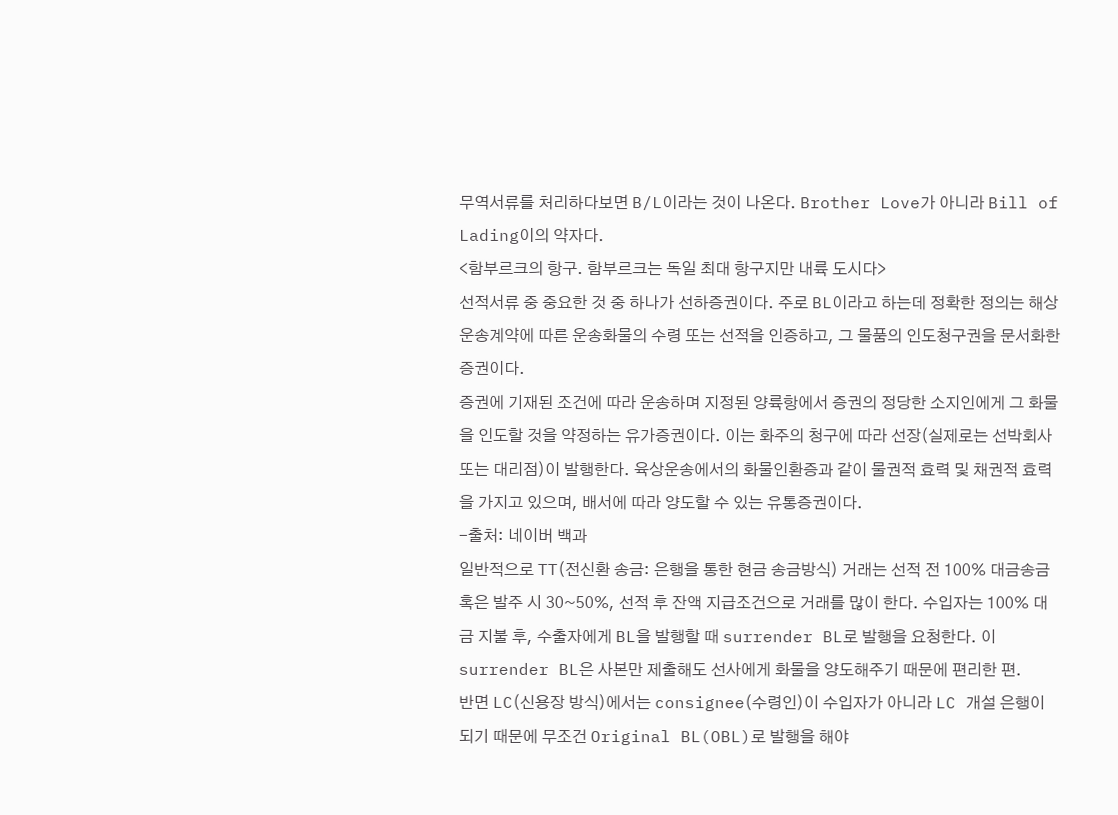무역서류를 처리하다보면 B/L이라는 것이 나온다. Brother Love가 아니라 Bill of Lading이의 약자다.
<함부르크의 항구. 함부르크는 독일 최대 항구지만 내륙 도시다>
선적서류 중 중요한 것 중 하나가 선하증권이다. 주로 BL이라고 하는데 정확한 정의는 해상운송계약에 따른 운송화물의 수령 또는 선적을 인증하고, 그 물품의 인도청구권을 문서화한 증권이다.
증권에 기재된 조건에 따라 운송하며 지정된 양륙항에서 증권의 정당한 소지인에게 그 화물을 인도할 것을 약정하는 유가증권이다. 이는 화주의 청구에 따라 선장(실제로는 선박회사 또는 대리점)이 발행한다. 육상운송에서의 화물인환증과 같이 물권적 효력 및 채권적 효력을 가지고 있으며, 배서에 따라 양도할 수 있는 유통증권이다.
-출처: 네이버 백과
일반적으로 TT(전신환 송금: 은행을 통한 현금 송금방식) 거래는 선적 전 100% 대금송금 혹은 발주 시 30~50%, 선적 후 잔액 지급조건으로 거래를 많이 한다. 수입자는 100% 대금 지불 후, 수출자에게 BL을 발행할 때 surrender BL로 발행을 요청한다. 이 surrender BL은 사본만 제출해도 선사에게 화물을 양도해주기 때문에 편리한 편.
반면 LC(신용장 방식)에서는 consignee(수령인)이 수입자가 아니라 LC 개설 은행이 되기 때문에 무조건 Original BL(OBL)로 발행을 해야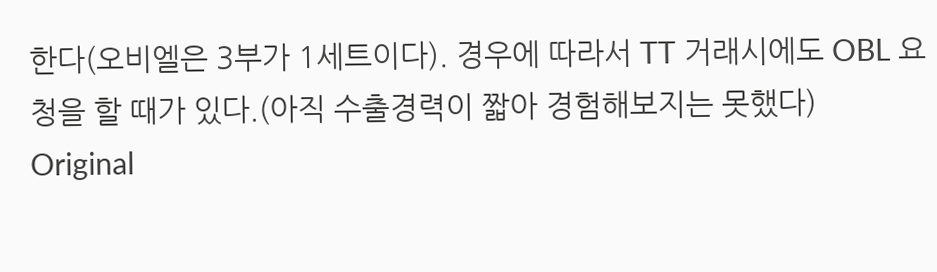한다(오비엘은 3부가 1세트이다). 경우에 따라서 TT 거래시에도 OBL 요청을 할 때가 있다.(아직 수출경력이 짧아 경험해보지는 못했다)
Original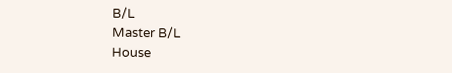B/L
Master B/L
House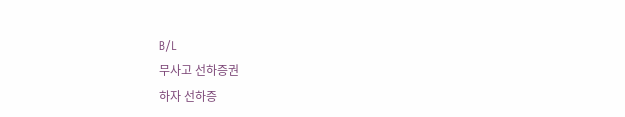B/L
무사고 선하증권
하자 선하증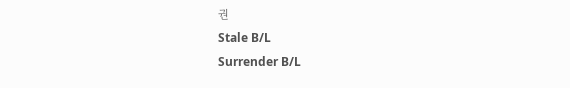권
Stale B/L
Surrender B/L